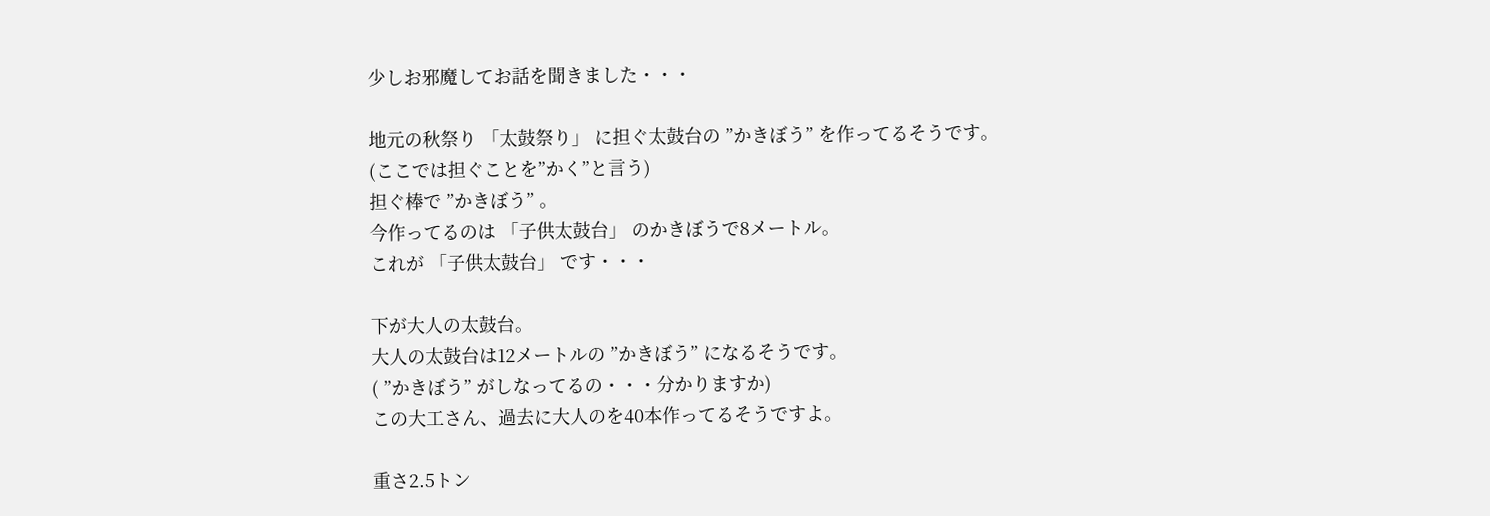少しお邪魔してお話を聞きました・・・

地元の秋祭り 「太鼓祭り」 に担ぐ太鼓台の ”かきぼう” を作ってるそうです。
(ここでは担ぐことを”かく”と言う)
担ぐ棒で ”かきぼう” 。
今作ってるのは 「子供太鼓台」 のかきぼうで8メートル。
これが 「子供太鼓台」 です・・・

下が大人の太鼓台。
大人の太鼓台は12メートルの ”かきぼう” になるそうです。
( ”かきぼう” がしなってるの・・・分かりますか)
この大工さん、過去に大人のを40本作ってるそうですよ。

重さ2.5トン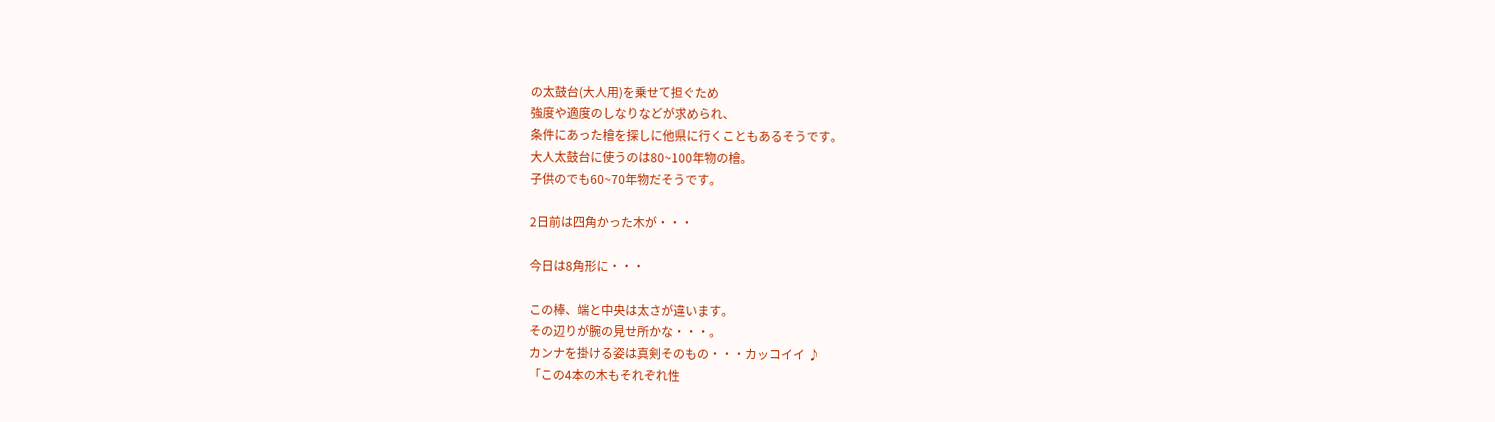の太鼓台(大人用)を乗せて担ぐため
強度や適度のしなりなどが求められ、
条件にあった檜を探しに他県に行くこともあるそうです。
大人太鼓台に使うのは80~100年物の檜。
子供のでも60~70年物だそうです。

2日前は四角かった木が・・・

今日は8角形に・・・

この棒、端と中央は太さが違います。
その辺りが腕の見せ所かな・・・。
カンナを掛ける姿は真剣そのもの・・・カッコイイ ♪
「この4本の木もそれぞれ性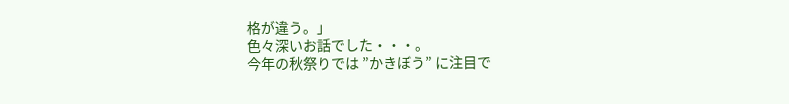格が違う。」
色々深いお話でした・・・。
今年の秋祭りでは ”かきぼう” に注目で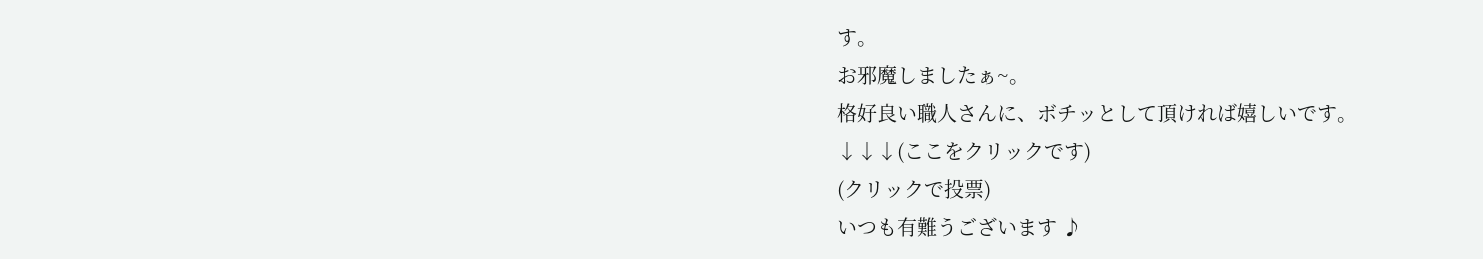す。
お邪魔しましたぁ~。
格好良い職人さんに、ボチッとして頂ければ嬉しいです。
↓↓↓(ここをクリックです)
(クリックで投票)
いつも有難うございます ♪